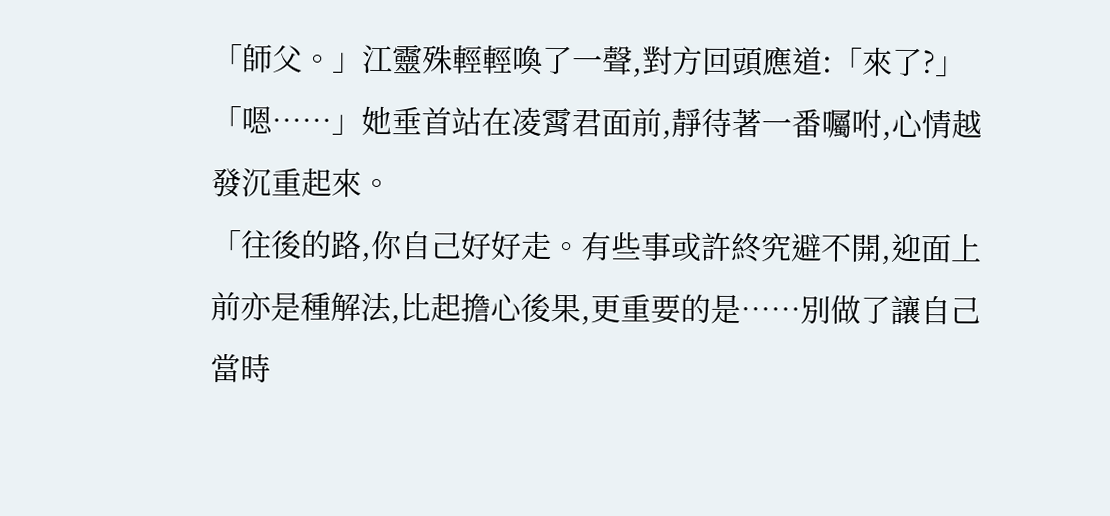「師父。」江靈殊輕輕喚了一聲,對方回頭應道:「來了?」
「嗯……」她垂首站在凌霄君面前,靜待著一番囑咐,心情越發沉重起來。
「往後的路,你自己好好走。有些事或許終究避不開,迎面上前亦是種解法,比起擔心後果,更重要的是……別做了讓自己當時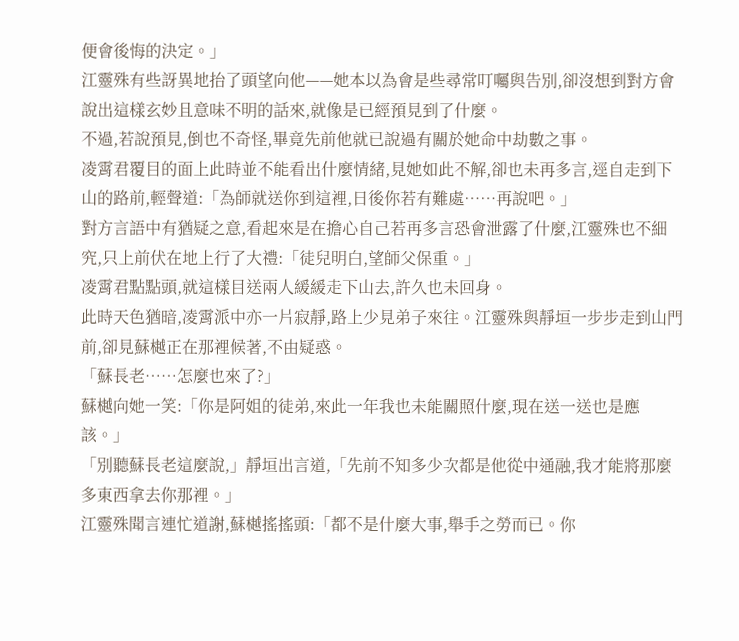便會後悔的決定。」
江靈殊有些訝異地抬了頭望向他——她本以為會是些尋常叮囑與告別,卻沒想到對方會說出這樣玄妙且意味不明的話來,就像是已經預見到了什麼。
不過,若說預見,倒也不奇怪,畢竟先前他就已說過有關於她命中劫數之事。
凌霄君覆目的面上此時並不能看出什麼情緒,見她如此不解,卻也未再多言,逕自走到下山的路前,輕聲道:「為師就送你到這裡,日後你若有難處……再說吧。」
對方言語中有猶疑之意,看起來是在擔心自己若再多言恐會泄露了什麼,江靈殊也不細究,只上前伏在地上行了大禮:「徒兒明白,望師父保重。」
凌霄君點點頭,就這樣目送兩人緩緩走下山去,許久也未回身。
此時天色猶暗,凌霄派中亦一片寂靜,路上少見弟子來往。江靈殊與靜垣一步步走到山門前,卻見蘇樾正在那裡候著,不由疑惑。
「蘇長老……怎麼也來了?」
蘇樾向她一笑:「你是阿姐的徒弟,來此一年我也未能關照什麼,現在送一送也是應該。」
「別聽蘇長老這麼說,」靜垣出言道,「先前不知多少次都是他從中通融,我才能將那麼多東西拿去你那裡。」
江靈殊聞言連忙道謝,蘇樾搖搖頭:「都不是什麼大事,舉手之勞而已。你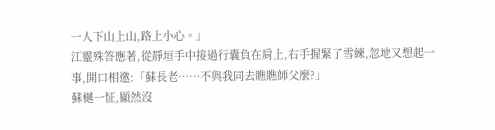一人下山上山,路上小心。」
江靈殊答應著,從靜垣手中接過行囊負在肩上,右手握緊了雪練,忽地又想起一事,開口相邀:「蘇長老……不與我同去瞧瞧師父麼?」
蘇樾一怔,顯然沒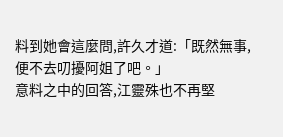料到她會這麼問,許久才道:「既然無事,便不去叨擾阿姐了吧。」
意料之中的回答,江靈殊也不再堅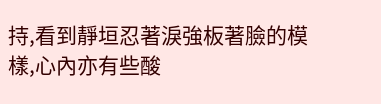持,看到靜垣忍著淚強板著臉的模樣,心內亦有些酸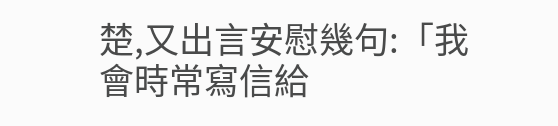楚,又出言安慰幾句:「我會時常寫信給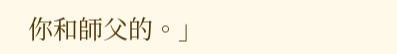你和師父的。」